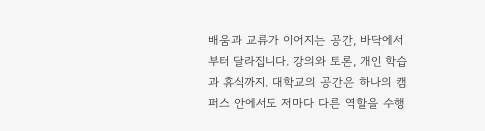배움과 교류가 이어지는 공간, 바닥에서부터 달라집니다. 강의와 토론, 개인 학습과 휴식까지. 대학교의 공간은 하나의 캠퍼스 안에서도 저마다 다른 역할을 수행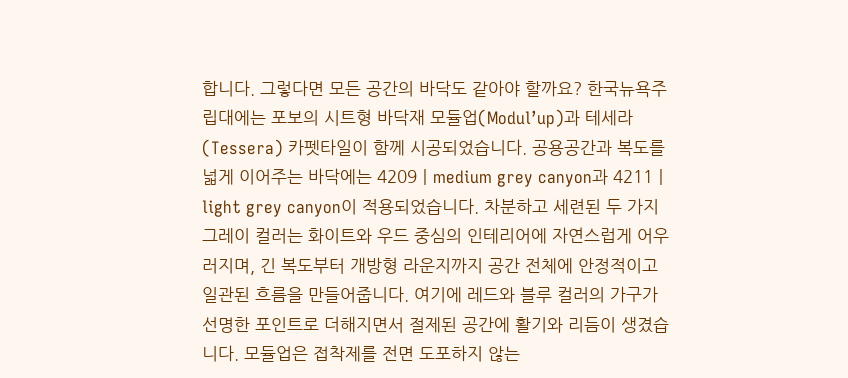합니다. 그렇다면 모든 공간의 바닥도 같아야 할까요? 한국뉴욕주립대에는 포보의 시트형 바닥재 모듈업(Modul’up)과 테세라(Tessera) 카펫타일이 함께 시공되었습니다. 공용공간과 복도를 넓게 이어주는 바닥에는 4209ㅣmedium grey canyon과 4211ㅣlight grey canyon이 적용되었습니다. 차분하고 세련된 두 가지 그레이 컬러는 화이트와 우드 중심의 인테리어에 자연스럽게 어우러지며, 긴 복도부터 개방형 라운지까지 공간 전체에 안정적이고 일관된 흐름을 만들어줍니다. 여기에 레드와 블루 컬러의 가구가 선명한 포인트로 더해지면서 절제된 공간에 활기와 리듬이 생겼습니다. 모듈업은 접착제를 전면 도포하지 않는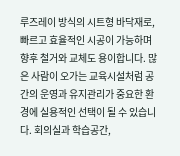루즈레이 방식의 시트형 바닥재로, 빠르고 효율적인 시공이 가능하며 향후 철거와 교체도 용이합니다. 많은 사람이 오가는 교육시설처럼 공간의 운영과 유지관리가 중요한 환경에 실용적인 선택이 될 수 있습니다. 회의실과 학습공간,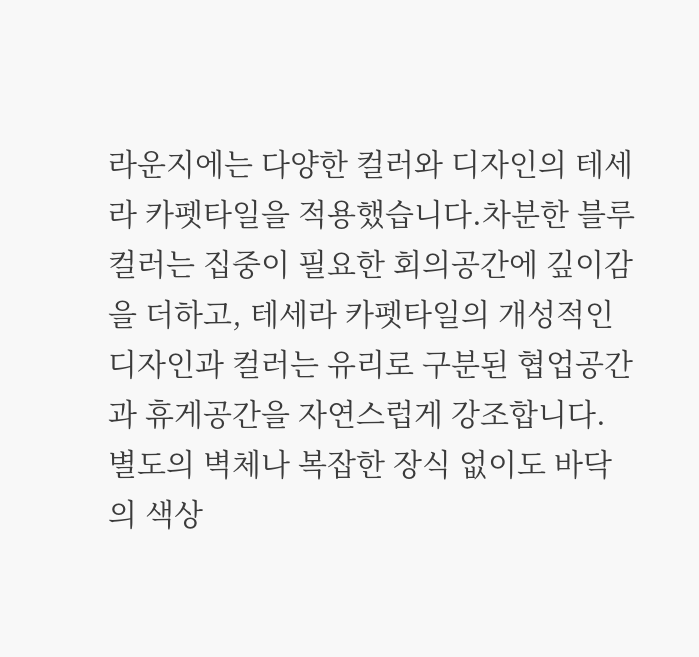라운지에는 다양한 컬러와 디자인의 테세라 카펫타일을 적용했습니다.차분한 블루 컬러는 집중이 필요한 회의공간에 깊이감을 더하고, 테세라 카펫타일의 개성적인 디자인과 컬러는 유리로 구분된 협업공간과 휴게공간을 자연스럽게 강조합니다. 별도의 벽체나 복잡한 장식 없이도 바닥의 색상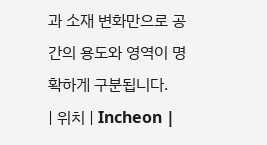과 소재 변화만으로 공간의 용도와 영역이 명확하게 구분됩니다.
| 위치 | Incheon |